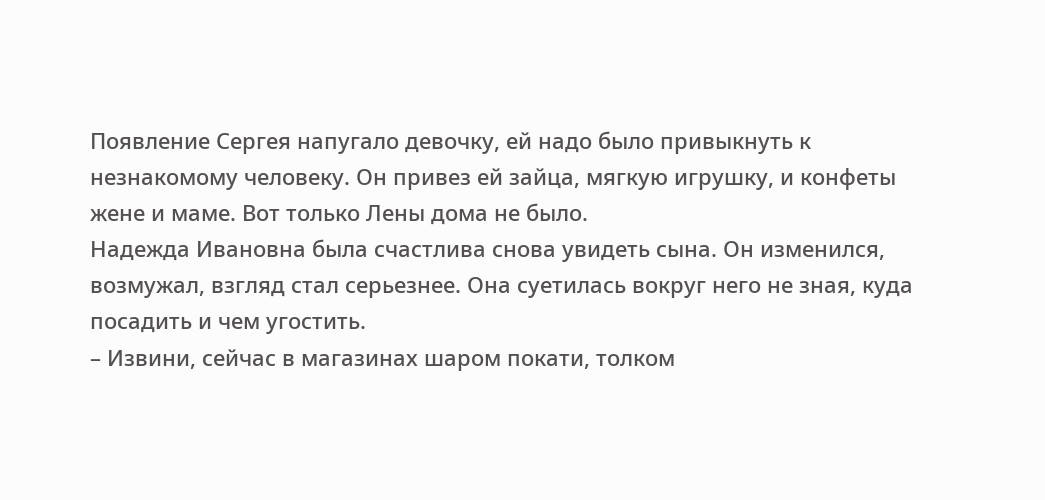Появление Сергея напугало девочку, ей надо было привыкнуть к незнакомому человеку. Он привез ей зайца, мягкую игрушку, и конфеты жене и маме. Вот только Лены дома не было.
Надежда Ивановна была счастлива снова увидеть сына. Он изменился, возмужал, взгляд стал серьезнее. Она суетилась вокруг него не зная, куда посадить и чем угостить.
– Извини, сейчас в магазинах шаром покати, толком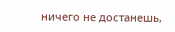ничего не достанешь,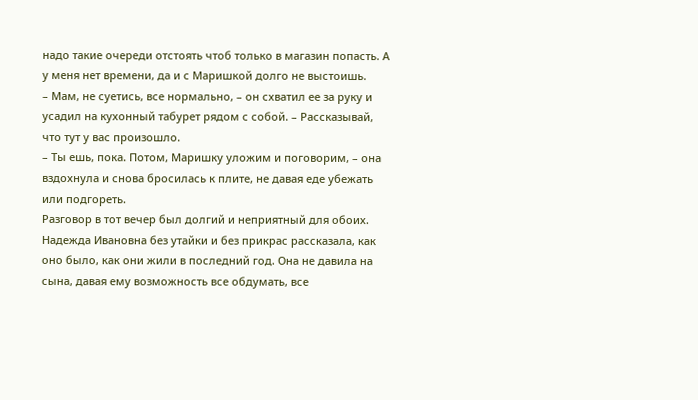надо такие очереди отстоять чтоб только в магазин попасть. А у меня нет времени, да и с Маришкой долго не выстоишь.
– Мам, не суетись, все нормально, – он схватил ее за руку и усадил на кухонный табурет рядом с собой. – Рассказывай, что тут у вас произошло.
– Ты ешь, пока. Потом, Маришку уложим и поговорим, – она вздохнула и снова бросилась к плите, не давая еде убежать или подгореть.
Разговор в тот вечер был долгий и неприятный для обоих. Надежда Ивановна без утайки и без прикрас рассказала, как оно было, как они жили в последний год. Она не давила на сына, давая ему возможность все обдумать, все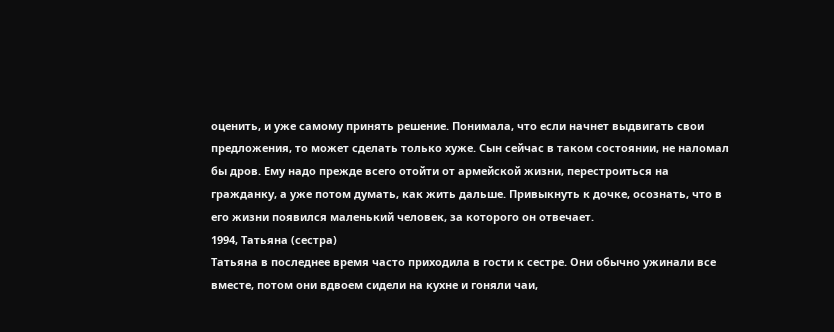оценить, и уже самому принять решение. Понимала, что если начнет выдвигать свои предложения, то может сделать только хуже. Сын сейчас в таком состоянии, не наломал бы дров. Ему надо прежде всего отойти от армейской жизни, перестроиться на гражданку, а уже потом думать, как жить дальше. Привыкнуть к дочке, осознать, что в его жизни появился маленький человек, за которого он отвечает.
1994, Татьяна (сестра)
Татьяна в последнее время часто приходила в гости к сестре. Они обычно ужинали все вместе, потом они вдвоем сидели на кухне и гоняли чаи,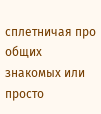сплетничая про общих знакомых или просто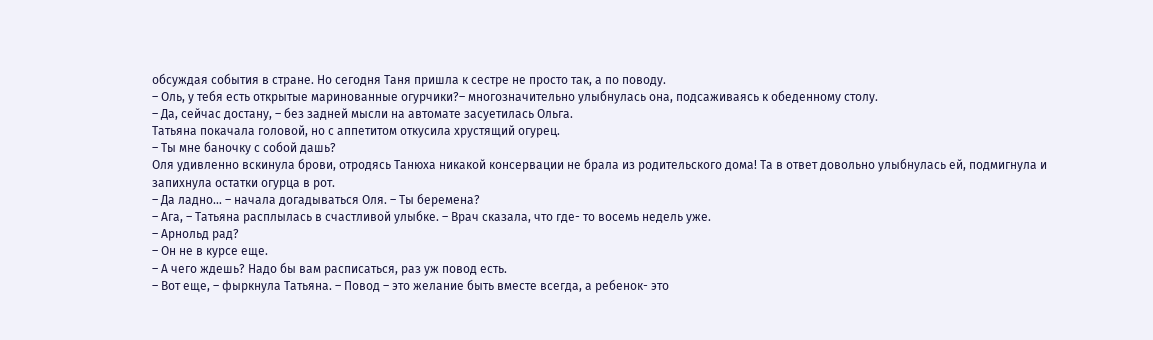обсуждая события в стране. Но сегодня Таня пришла к сестре не просто так, а по поводу.
– Оль, у тебя есть открытые маринованные огурчики?– многозначительно улыбнулась она, подсаживаясь к обеденному столу.
– Да, сейчас достану, – без задней мысли на автомате засуетилась Ольга.
Татьяна покачала головой, но с аппетитом откусила хрустящий огурец.
– Ты мне баночку с собой дашь?
Оля удивленно вскинула брови, отродясь Танюха никакой консервации не брала из родительского дома! Та в ответ довольно улыбнулась ей, подмигнула и запихнула остатки огурца в рот.
– Да ладно… – начала догадываться Оля. – Ты беремена?
– Ага, – Татьяна расплылась в счастливой улыбке. – Врач сказала, что где- то восемь недель уже.
– Арнольд рад?
– Он не в курсе еще.
– А чего ждешь? Надо бы вам расписаться, раз уж повод есть.
– Вот еще, – фыркнула Татьяна. – Повод – это желание быть вместе всегда, а ребенок- это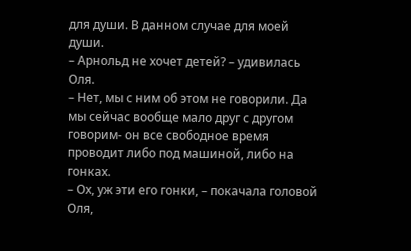для души. В данном случае для моей души.
– Арнольд не хочет детей? – удивилась Оля.
– Нет, мы с ним об этом не говорили. Да мы сейчас вообще мало друг с другом говорим- он все свободное время проводит либо под машиной, либо на гонках.
– Ох, уж эти его гонки, – покачала головой Оля,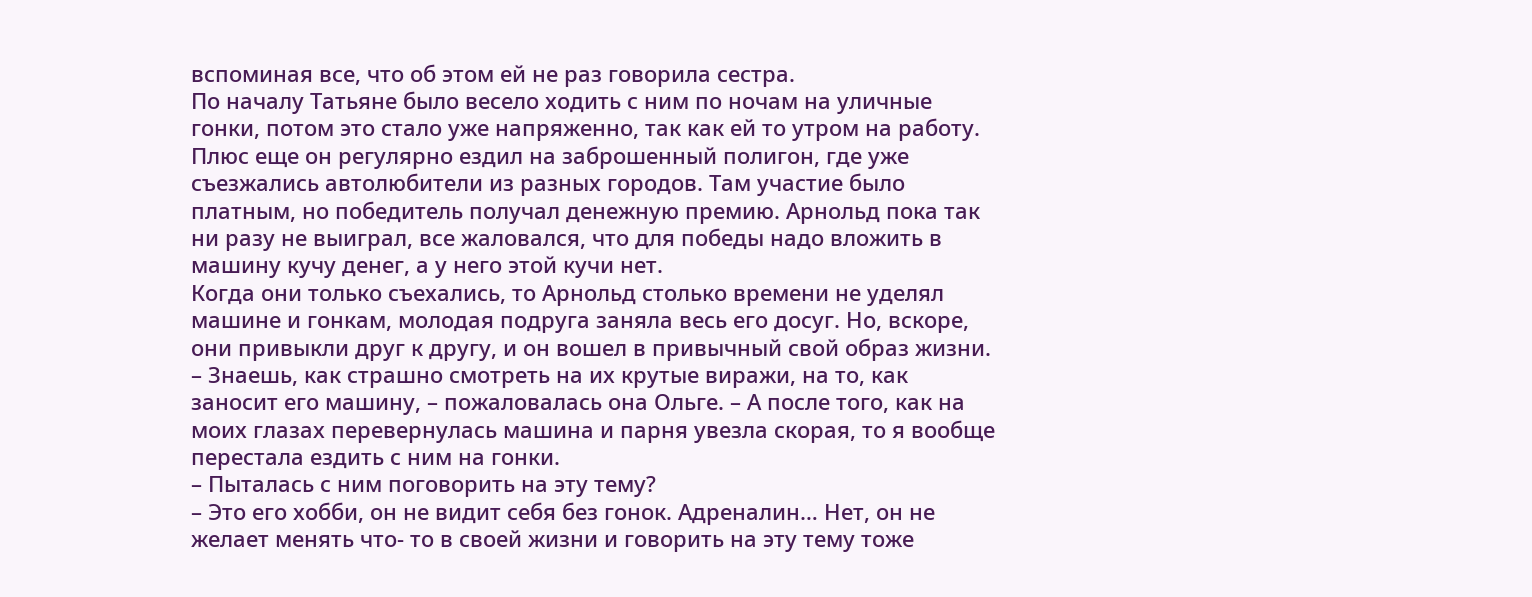вспоминая все, что об этом ей не раз говорила сестра.
По началу Татьяне было весело ходить с ним по ночам на уличные гонки, потом это стало уже напряженно, так как ей то утром на работу. Плюс еще он регулярно ездил на заброшенный полигон, где уже съезжались автолюбители из разных городов. Там участие было платным, но победитель получал денежную премию. Арнольд пока так ни разу не выиграл, все жаловался, что для победы надо вложить в машину кучу денег, а у него этой кучи нет.
Когда они только съехались, то Арнольд столько времени не уделял машине и гонкам, молодая подруга заняла весь его досуг. Но, вскоре, они привыкли друг к другу, и он вошел в привычный свой образ жизни.
– Знаешь, как страшно смотреть на их крутые виражи, на то, как заносит его машину, – пожаловалась она Ольге. – А после того, как на моих глазах перевернулась машина и парня увезла скорая, то я вообще перестала ездить с ним на гонки.
– Пыталась с ним поговорить на эту тему?
– Это его хобби, он не видит себя без гонок. Адреналин… Нет, он не желает менять что- то в своей жизни и говорить на эту тему тоже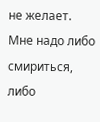не желает. Мне надо либо смириться, либо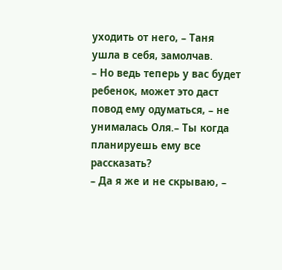уходить от него, – Таня ушла в себя, замолчав.
– Но ведь теперь у вас будет ребенок, может это даст повод ему одуматься, – не унималась Оля.– Ты когда планируешь ему все рассказать?
– Да я же и не скрываю, –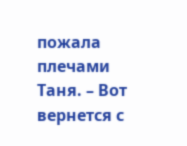пожала плечами Таня. – Вот вернется с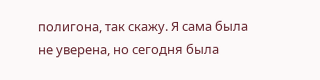полигона, так скажу. Я сама была не уверена, но сегодня была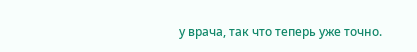у врача, так что теперь уже точно.